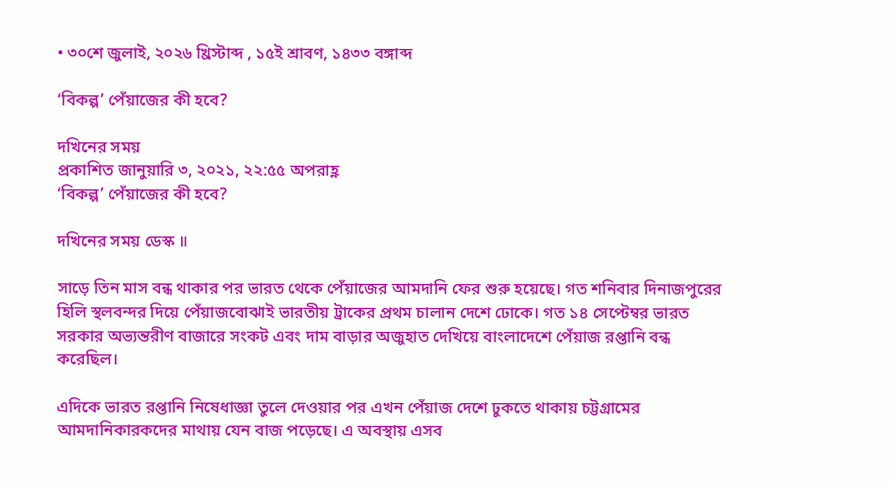• ৩০শে জুলাই, ২০২৬ খ্রিস্টাব্দ , ১৫ই শ্রাবণ, ১৪৩৩ বঙ্গাব্দ

‘বিকল্প’ পেঁয়াজের কী হবে?

দখিনের সময়
প্রকাশিত জানুয়ারি ৩, ২০২১, ২২:৫৫ অপরাহ্ণ
‘বিকল্প’ পেঁয়াজের কী হবে?

দখিনের সময় ডেস্ক ॥

সাড়ে তিন মাস বন্ধ থাকার পর ভারত থেকে পেঁয়াজের আমদানি ফের শুরু হয়েছে। গত শনিবার দিনাজপুরের হিলি স্থলবন্দর দিয়ে পেঁয়াজবোঝাই ভারতীয় ট্রাকের প্রথম চালান দেশে ঢোকে। গত ১৪ সেপ্টেম্বর ভারত সরকার অভ্যন্তরীণ বাজারে সংকট এবং দাম বাড়ার অজুহাত দেখিয়ে বাংলাদেশে পেঁয়াজ রপ্তানি বন্ধ করেছিল।

এদিকে ভারত রপ্তানি নিষেধাজ্ঞা তুলে দেওয়ার পর এখন পেঁয়াজ দেশে ঢুকতে থাকায় চট্টগ্রামের আমদানিকারকদের মাথায় যেন বাজ পড়েছে। এ অবস্থায় এসব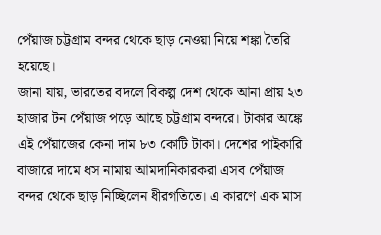পেঁয়াজ চট্টগ্রাম বন্দর থেকে ছাড় নেওয়া নিয়ে শঙ্কা তৈরি হয়েছে।
জানা যায়, ভারতের বদলে বিকল্প দেশ থেকে আনা প্রায় ২৩ হাজার টন পেঁয়াজ পড়ে আছে চট্টগ্রাম বন্দরে। টাকার অঙ্কে এই পেঁয়াজের কেনা দাম ৮৩ কোটি টাকা। দেশের পাইকারি বাজারে দামে ধস নামায় আমদানিকারকরা এসব পেঁয়াজ বন্দর থেকে ছাড় নিচ্ছিলেন ধীরগতিতে। এ কারণে এক মাস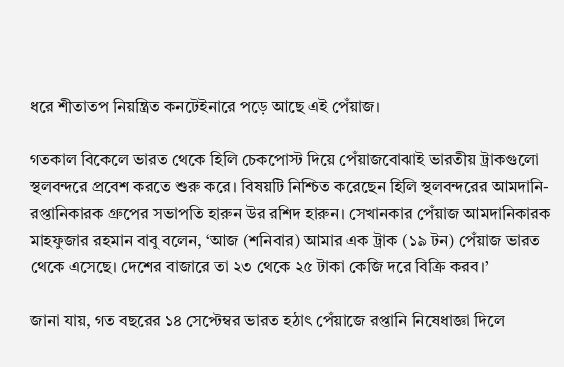ধরে শীতাতপ নিয়ন্ত্রিত কনটেইনারে পড়ে আছে এই পেঁয়াজ।

গতকাল বিকেলে ভারত থেকে হিলি চেকপোস্ট দিয়ে পেঁয়াজবোঝাই ভারতীয় ট্রাকগুলো স্থলবন্দরে প্রবেশ করতে শুরু করে। বিষয়টি নিশ্চিত করেছেন হিলি স্থলবন্দরের আমদানি-রপ্তানিকারক গ্রুপের সভাপতি হারুন উর রশিদ হারুন। সেখানকার পেঁয়াজ আমদানিকারক মাহফুজার রহমান বাবু বলেন, ‘আজ (শনিবার) আমার এক ট্রাক (১৯ টন) পেঁয়াজ ভারত থেকে এসেছে। দেশের বাজারে তা ২৩ থেকে ২৫ টাকা কেজি দরে বিক্রি করব।’

জানা যায়, গত বছরের ১৪ সেপ্টেম্বর ভারত হঠাৎ পেঁয়াজে রপ্তানি নিষেধাজ্ঞা দিলে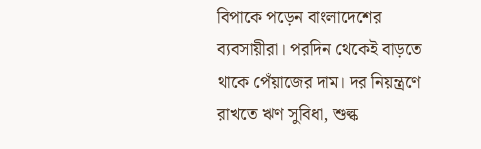বিপাকে পড়েন বাংলাদেশের ব্যবসায়ীরা। পরদিন থেকেই বাড়তে থাকে পেঁয়াজের দাম। দর নিয়ন্ত্রণে রাখতে ঋণ সুবিধা, শুল্ক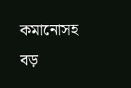কমানোসহ বড়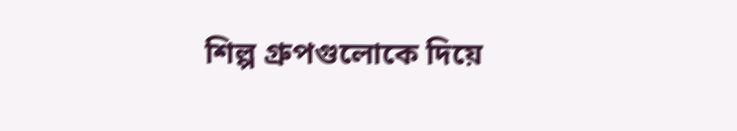শিল্প গ্রুপগুলোকে দিয়ে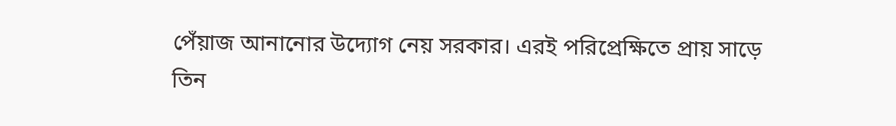পেঁয়াজ আনানোর উদ্যোগ নেয় সরকার। এরই পরিপ্রেক্ষিতে প্রায় সাড়ে তিন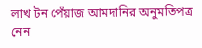লাখ টন পেঁয়াজ আমদানির অনুমতিপত্র নেন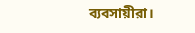ব্যবসায়ীরা।